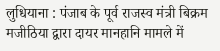लुधियाना : पंजाब के पूर्व राजस्व मंत्री बिक्रम मजीठिया द्वारा दायर मानहानि मामले में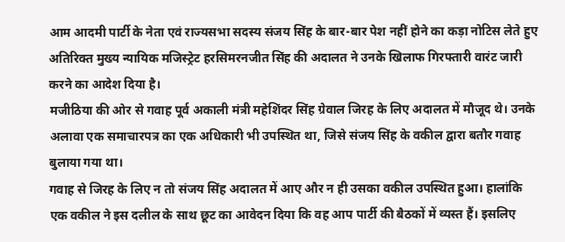आम आदमी पार्टी के नेता एवं राज्यसभा सदस्य संजय सिंह के बार-बार पेश नहीं होने का कड़ा नोटिस लेते हुए अतिरिक्त मुख्य न्यायिक मजिस्ट्रेट हरसिमरनजीत सिंह की अदालत ने उनके खिलाफ गिरफ्तारी वारंट जारी करने का आदेश दिया है।
मजीठिया की ओर से गवाह पूर्व अकाली मंत्री महेशिंदर सिंह ग्रेवाल जिरह के लिए अदालत में मौजूद थे। उनके अलावा एक समाचारपत्र का एक अधिकारी भी उपस्थित था, जिसे संजय सिंह के वकील द्वारा बतौर गवाह बुलाया गया था।
गवाह से जिरह के लिए न तो संजय सिंह अदालत में आए और न ही उसका वकील उपस्थित हुआ। हालांकि एक वकील ने इस दलील के साथ छूट का आवेदन दिया कि वह आप पार्टी की बैठकों में व्यस्त हैं। इसलिए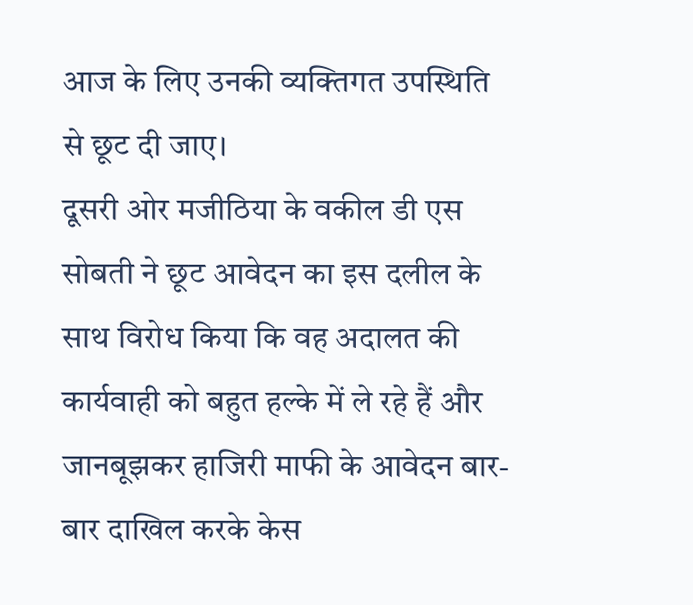आज के लिए उनकी व्यक्तिगत उपस्थिति से छूट दी जाए।
दूसरी ओर मजीठिया के वकील डी एस सोबती ने छूट आवेदन का इस दलील के साथ विरोध किया कि वह अदालत की कार्यवाही को बहुत हल्के में ले रहे हैं और जानबूझकर हाजिरी माफी के आवेदन बार-बार दाखिल करके केस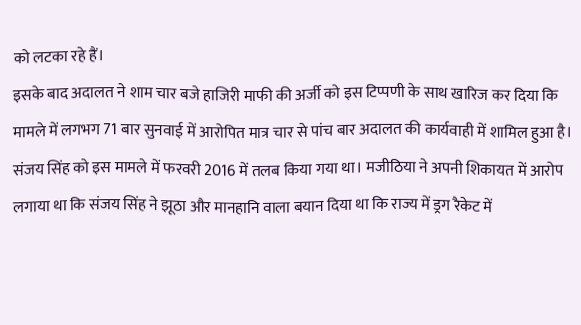को लटका रहे हैं।
इसके बाद अदालत ने शाम चार बजे हाजिरी माफी की अर्जी को इस टिप्पणी के साथ खारिज कर दिया कि मामले में लगभग 71 बार सुनवाई में आरोपित मात्र चार से पांच बार अदालत की कार्यवाही में शामिल हुआ है। संजय सिंह को इस मामले में फरवरी 2016 में तलब किया गया था। मजीठिया ने अपनी शिकायत में आरोप लगाया था कि संजय सिंह ने झूठा और मानहानि वाला बयान दिया था कि राज्य में ड्रग रैकेट में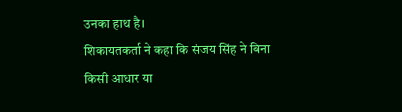उनका हाथ है।
शिकायतकर्ता ने कहा कि संजय सिंह ने बिना किसी आधार या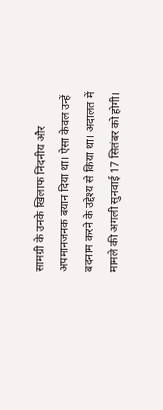सामग्री के उनके खिलाफ निंदनीय और अपमानजनक बयान दिया था। ऐसा केवल उन्हें बदनाम करने के उद्देश्य से किया था। अदालत में मामले की अगली सुनवाई 17 सितंबर को होगी।